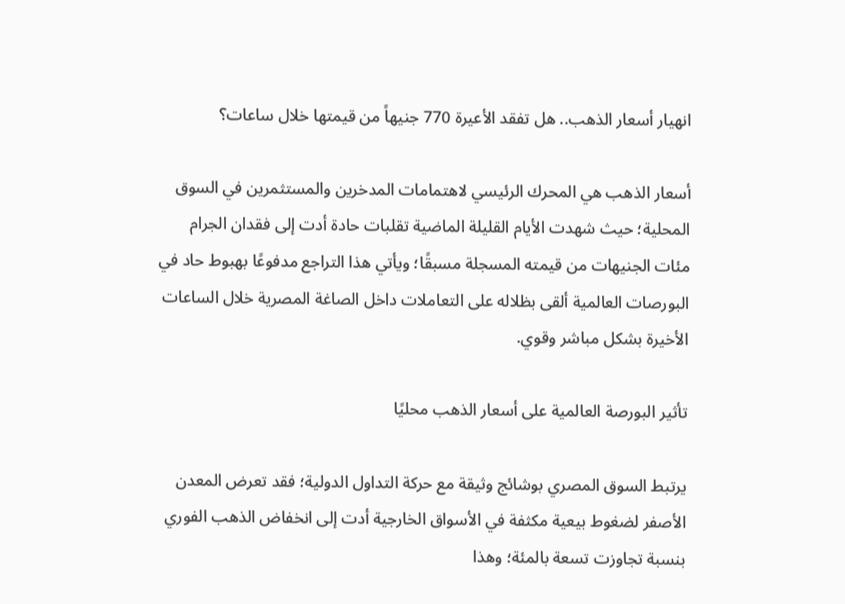انهيار أسعار الذهب.. هل تفقد الأعيرة 770 جنيهاً من قيمتها خلال ساعات؟

أسعار الذهب هي المحرك الرئيسي لاهتمامات المدخرين والمستثمرين في السوق المحلية؛ حيث شهدت الأيام القليلة الماضية تقلبات حادة أدت إلى فقدان الجرام مئات الجنيهات من قيمته المسجلة مسبقًا؛ ويأتي هذا التراجع مدفوعًا بهبوط حاد في البورصات العالمية ألقى بظلاله على التعاملات داخل الصاغة المصرية خلال الساعات الأخيرة بشكل مباشر وقوي.

تأثير البورصة العالمية على أسعار الذهب محليًا

يرتبط السوق المصري بوشائج وثيقة مع حركة التداول الدولية؛ فقد تعرض المعدن الأصفر لضغوط بيعية مكثفة في الأسواق الخارجية أدت إلى انخفاض الذهب الفوري بنسبة تجاوزت تسعة بالمئة؛ وهذا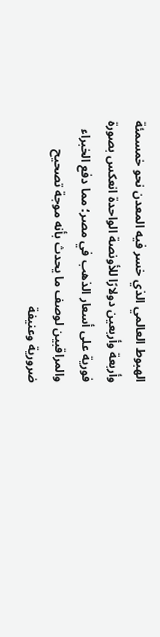الهبوط العالمي الذي خسر فيه المعدن نحو خمسمئة وأربعة وأربعين دولارًا للأونصة الواحدة انعكس بصورة فورية على أسعار الذهب في مصر؛ مما دفع الخبراء والمراقبين لوصف ما يحدث بأنه موجة تصحيح ضرورية وعنيفة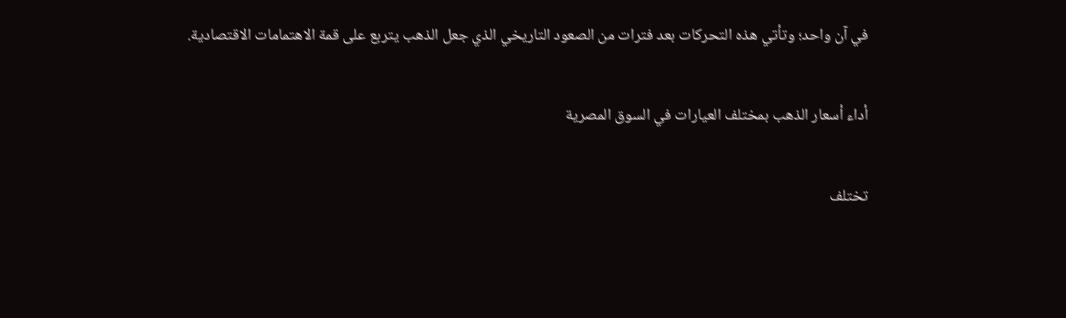في آن واحد؛ وتأتي هذه التحركات بعد فترات من الصعود التاريخي الذي جعل الذهب يتربع على قمة الاهتمامات الاقتصادية.

أداء أسعار الذهب بمختلف العيارات في السوق المصرية

تختلف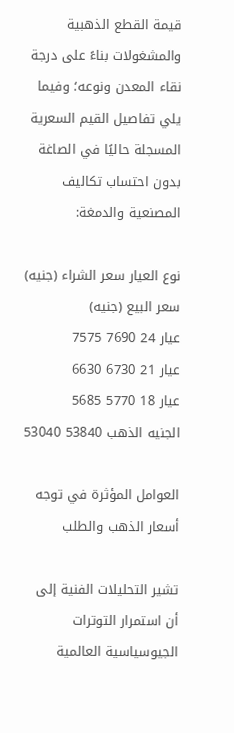قيمة القطع الذهبية والمشغولات بناءً على درجة نقاء المعدن ونوعه؛ وفيما يلي تفاصيل القيم السعرية المسجلة حاليًا في الصاغة بدون احتساب تكاليف المصنعية والدمغة:

نوع العيار سعر الشراء (جنيه) سعر البيع (جنيه)
عيار 24 7690 7575
عيار 21 6730 6630
عيار 18 5770 5685
الجنيه الذهب 53840 53040

العوامل المؤثرة في توجه أسعار الذهب والطلب

تشير التحليلات الفنية إلى أن استمرار التوترات الجيوسياسية العالمية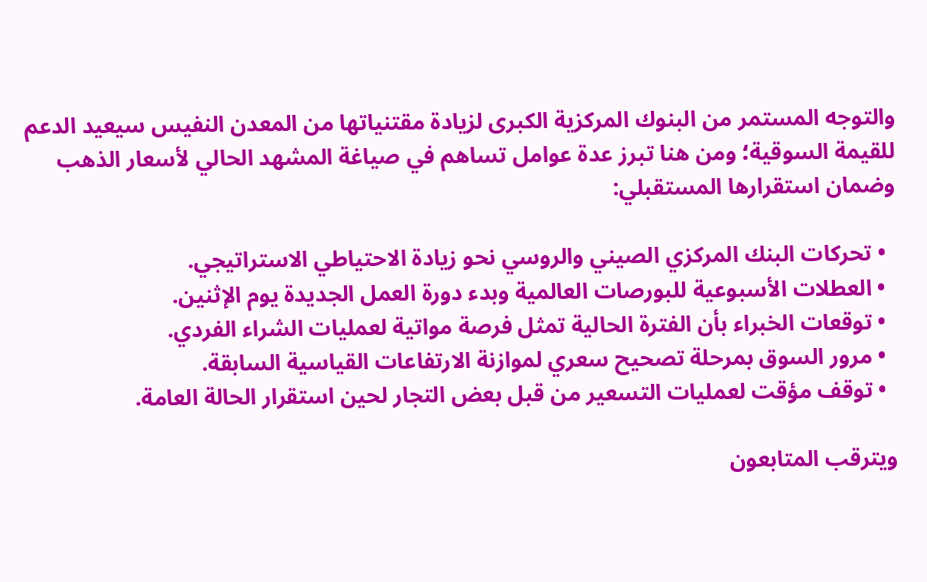والتوجه المستمر من البنوك المركزية الكبرى لزيادة مقتنياتها من المعدن النفيس سيعيد الدعم للقيمة السوقية؛ ومن هنا تبرز عدة عوامل تساهم في صياغة المشهد الحالي لأسعار الذهب وضمان استقرارها المستقبلي:

  • تحركات البنك المركزي الصيني والروسي نحو زيادة الاحتياطي الاستراتيجي.
  • العطلات الأسبوعية للبورصات العالمية وبدء دورة العمل الجديدة يوم الإثنين.
  • توقعات الخبراء بأن الفترة الحالية تمثل فرصة مواتية لعمليات الشراء الفردي.
  • مرور السوق بمرحلة تصحيح سعري لموازنة الارتفاعات القياسية السابقة.
  • توقف مؤقت لعمليات التسعير من قبل بعض التجار لحين استقرار الحالة العامة.

ويترقب المتابعون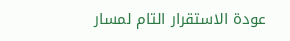عودة الاستقرار التام لمسار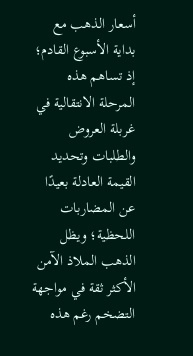أسعار الذهب مع بداية الأسبوع القادم؛ إذ تساهم هذه المرحلة الانتقالية في غربلة العروض والطلبات وتحديد القيمة العادلة بعيدًا عن المضاربات اللحظية؛ ويظل الذهب الملاذ الآمن الأكثر ثقة في مواجهة التضخم رغم هذه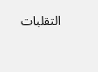التقلبات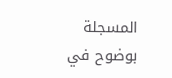المسجلة بوضوح في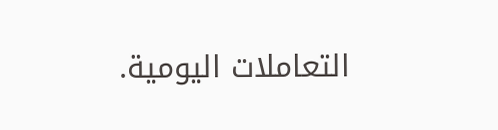التعاملات اليومية.